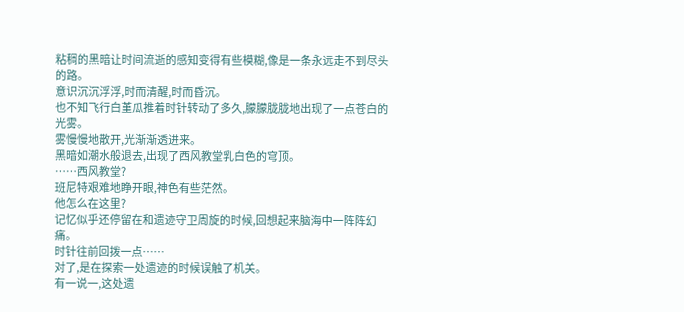粘稠的黑暗让时间流逝的感知变得有些模糊,像是一条永远走不到尽头的路。
意识沉沉浮浮,时而清醒,时而昏沉。
也不知飞行白堇瓜推着时针转动了多久,朦朦胧胧地出现了一点苍白的光雾。
雾慢慢地散开,光渐渐透进来。
黑暗如潮水般退去,出现了西风教堂乳白色的穹顶。
……西风教堂?
班尼特艰难地睁开眼,神色有些茫然。
他怎么在这里?
记忆似乎还停留在和遗迹守卫周旋的时候,回想起来脑海中一阵阵幻痛。
时针往前回拨一点……
对了,是在探索一处遗迹的时候误触了机关。
有一说一,这处遗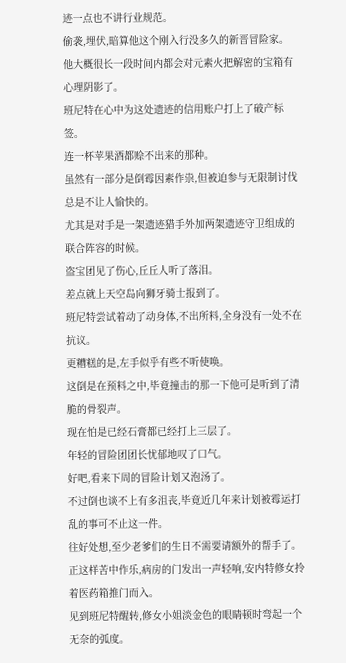迹一点也不讲行业规范。
偷袭,埋伏,暗算他这个刚入行没多久的新晋冒险家。
他大概很长一段时间内都会对元素火把解密的宝箱有心理阴影了。
班尼特在心中为这处遗迹的信用账户打上了破产标签。
连一杯苹果酒都赊不出来的那种。
虽然有一部分是倒霉因素作祟,但被迫参与无限制讨伐总是不让人愉快的。
尤其是对手是一架遗迹猎手外加两架遗迹守卫组成的联合阵容的时候。
盗宝团见了伤心,丘丘人听了落泪。
差点就上天空岛向狮牙骑士报到了。
班尼特尝试着动了动身体,不出所料,全身没有一处不在抗议。
更糟糕的是,左手似乎有些不听使唤。
这倒是在预料之中,毕竟撞击的那一下他可是听到了清脆的骨裂声。
现在怕是已经石膏都已经打上三层了。
年轻的冒险团团长忧郁地叹了口气。
好吧,看来下周的冒险计划又泡汤了。
不过倒也谈不上有多沮丧,毕竟近几年来计划被霉运打乱的事可不止这一件。
往好处想,至少老爹们的生日不需要请额外的帮手了。
正这样苦中作乐,病房的门发出一声轻响,安内特修女拎着医药箱推门而入。
见到班尼特醒转,修女小姐淡金色的眼睛顿时弯起一个无奈的弧度。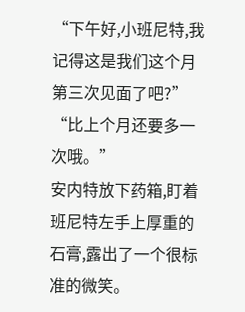“下午好,小班尼特,我记得这是我们这个月第三次见面了吧?”
“比上个月还要多一次哦。”
安内特放下药箱,盯着班尼特左手上厚重的石膏,露出了一个很标准的微笑。